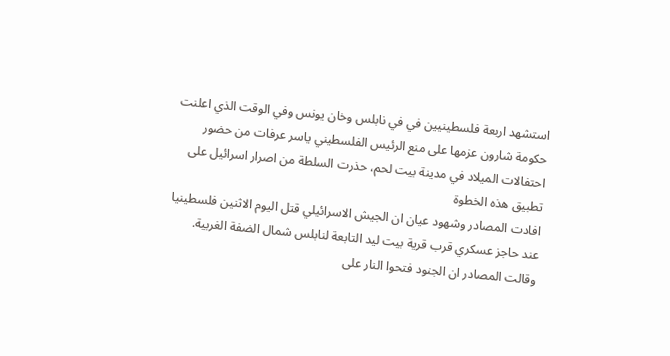استشهد اربعة فلسطينيين في في نابلس وخان يونس وفي الوقت الذي اعلنت حكومة شارون عزمها على منع الرئيس الفلسطيني ياسر عرفات من حضور احتفالات الميلاد في مدينة بيت لحم، حذرت السلطة من اصرار اسرائيل على تطبيق هذه الخطوة
افادت المصادر وشهود عيان ان الجيش الاسرائيلي قتل اليوم الاثنين فلسطينيا عند حاجز عسكري قرب قرية بيت ليد التابعة لنابلس شمال الضفة الغربية.
وقالت المصادر ان الجنود فتحوا النار على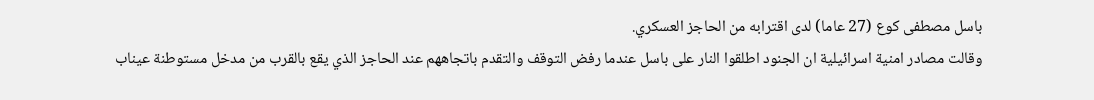باسل مصطفى كوع (27 عاما) لدى اقترابه من الحاجز العسكري.
وقالت مصادر امنية اسرائيلية ان الجنود اطلقوا النار على باسل عندما رفض التوقف والتقدم باتجاههم عند الحاجز الذي يقع بالقرب من مدخل مستوطنة عيناب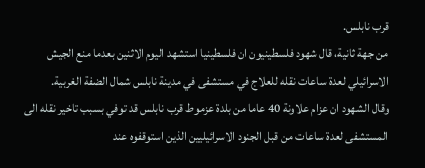قرب نابلس.
من جهة ثانية، قال شهود فلسطينيون ان فلسطينيا استشهد اليوم الاثنين بعدما منع الجيش الاسرائيلي لعدة ساعات نقله للعلاج في مستشفى في مدينة نابلس شمال الضفة الغربية.
وقال الشهود ان عزام علاونة 40 عاما من بلدة عزموط قرب نابلس قد توفي بسبب تاخير نقله الى المستشفى لعدة ساعات من قبل الجنود الاسرائيليين الذين استوقفوه عند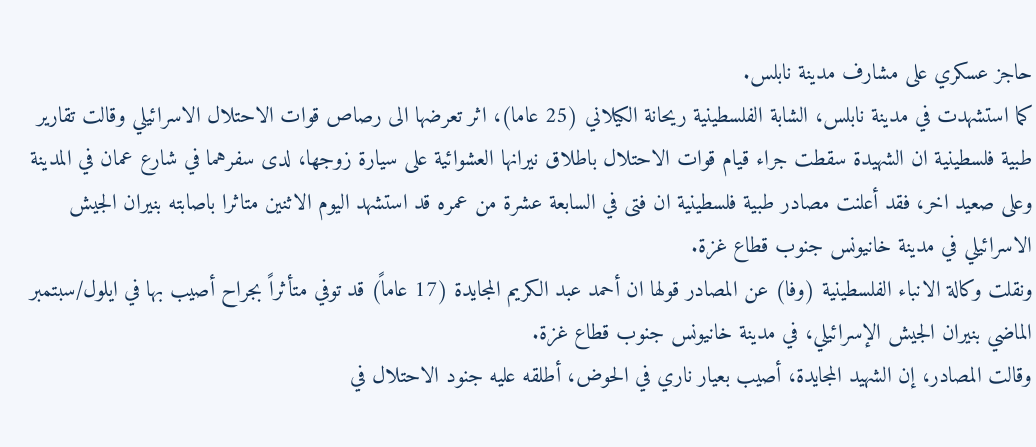حاجز عسكري على مشارف مدينة نابلس.
كما استشهدت في مدينة نابلس، الشابة الفلسطينية ريحانة الكيلاني (25 عاما)، اثر تعرضها الى رصاص قوات الاحتلال الاسرائيلي وقالت تقارير طبية فلسطينية ان الشهيدة سقطت جراء قيام قوات الاحتلال باطلاق نيرانها العشوائية على سيارة زوجها، لدى سفرهما في شارع عمان في المدينة
وعلى صعيد اخر، فقد أعلنت مصادر طبية فلسطينية ان فتى في السابعة عشرة من عمره قد استشهد اليوم الاثنين متاثرا باصابته بنيران الجيش الاسرائيلي في مدينة خانيونس جنوب قطاع غزة.
ونقلت وكالة الانباء الفلسطينية (وفا) عن المصادر قولها ان أحمد عبد الكريم المجايدة (17 عاماً) قد توفي متأثراً بجراح أصيب بها في ايلول/سبتمبر الماضي بنيران الجيش الإسرائيلي، في مدينة خانيونس جنوب قطاع غزة.
وقالت المصادر، إن الشهيد المجايدة، أصيب بعيار ناري في الحوض، أطلقه عليه جنود الاحتلال في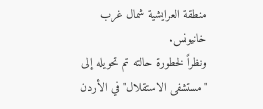منطقة العرايشية شمال غرب خانيونس.
ونظراً لخطورة حالته تم تحويله إلى "مستشفى الاستقلال" في الأردن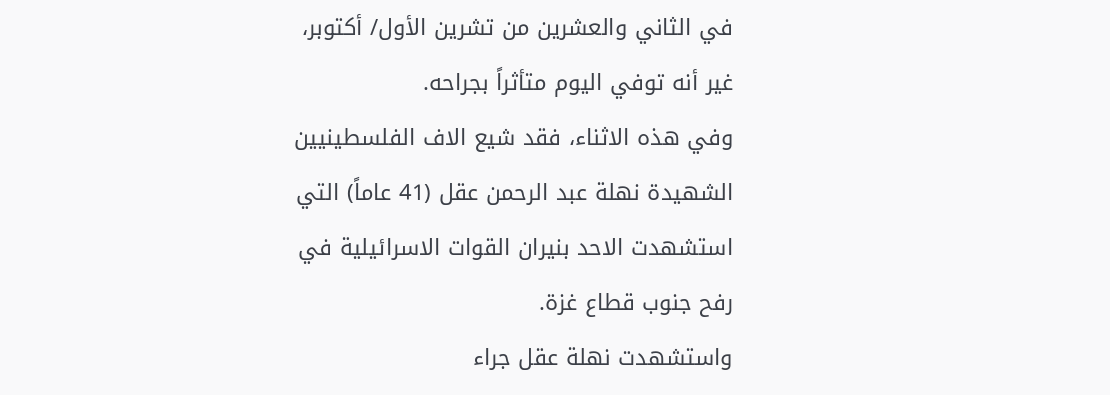في الثاني والعشرين من تشرين الأول/ أكتوبر، غير أنه توفي اليوم متأثراً بجراحه.
وفي هذه الاثناء، فقد شيع الاف الفلسطينيين الشهيدة نهلة عبد الرحمن عقل (41 عاماً) التي استشهدت الاحد بنيران القوات الاسرائيلية في رفح جنوب قطاع غزة.
واستشهدت نهلة عقل جراء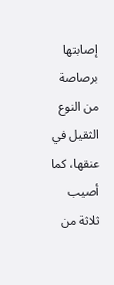إصابتها برصاصة من النوع الثقيل في عنقها، كما أصيب ثلاثة من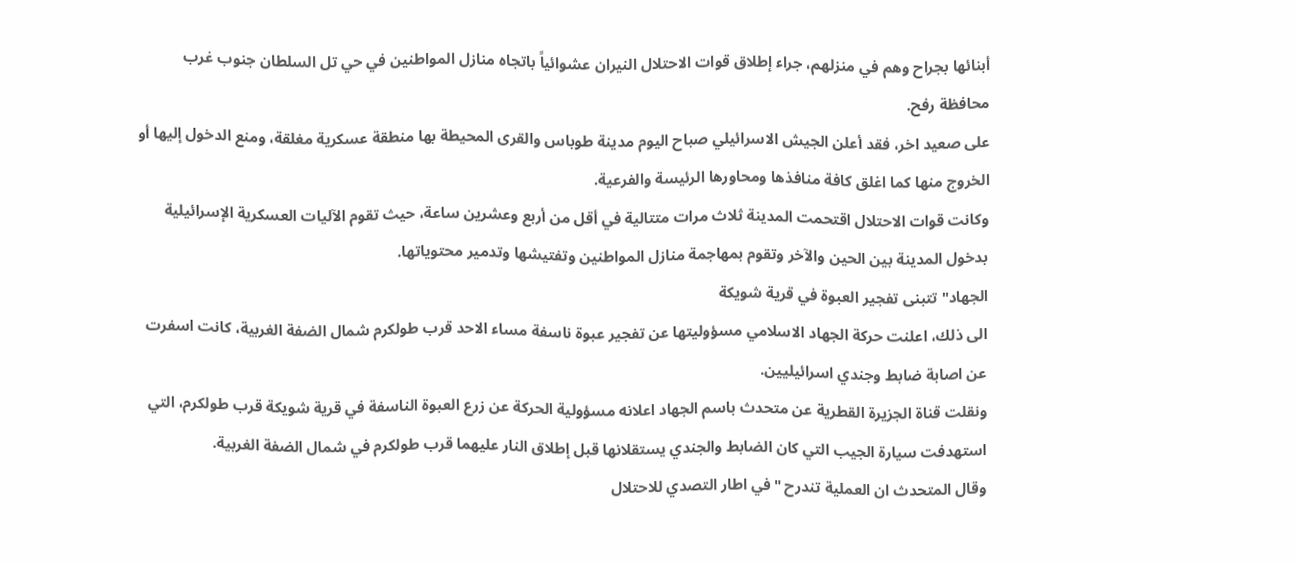أبنائها بجراح وهم في منزلهم، جراء إطلاق قوات الاحتلال النيران عشوائياً باتجاه منازل المواطنين في حي تل السلطان جنوب غرب محافظة رفح.
على صعيد اخر، فقد أعلن الجيش الاسرائيلي صباح اليوم مدينة طوباس والقرى المحيطة بها منطقة عسكرية مغلقة، ومنع الدخول إليها أو الخروج منها كما اغلق كافة منافذها ومحاورها الرئيسة والفرعية.
وكانت قوات الاحتلال اقتحمت المدينة ثلاث مرات متتالية في أقل من أربع وعشرين ساعة، حيث تقوم الآليات العسكرية الإسرائيلية بدخول المدينة بين الحين والآخر وتقوم بمهاجمة منازل المواطنين وتفتيشها وتدمير محتوياتها.
الجهاد" تتبنى تفجير العبوة في قرية شويكة
الى ذلك، اعلنت حركة الجهاد الاسلامي مسؤوليتها عن تفجير عبوة ناسفة مساء الاحد قرب طولكرم شمال الضفة الغربية، كانت اسفرت عن اصابة ضابط وجندي اسرائيليين.
ونقلت قناة الجزيرة القطرية عن متحدث باسم الجهاد اعلانه مسؤولية الحركة عن زرع العبوة الناسفة في قرية شويكة قرب طولكرم، التي استهدفت سيارة الجيب التي كان الضابط والجندي يستقلانها قبل إطلاق النار عليهما قرب طولكرم في شمال الضفة الغربية.
وقال المتحدث ان العملية تندرح "في اطار التصدي للاحتلال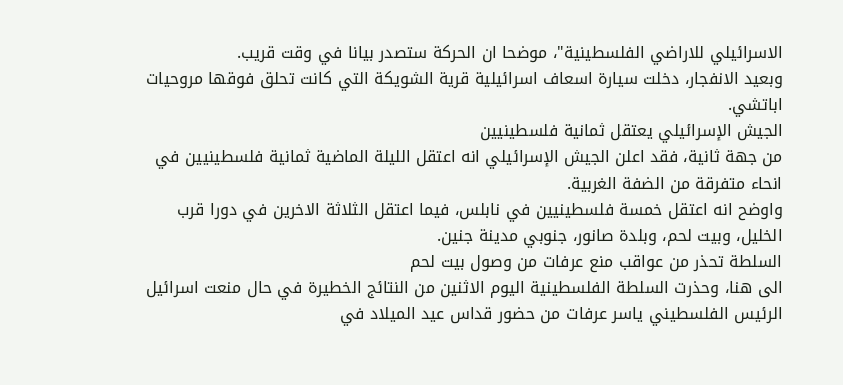الاسرائيلي للاراضي الفلسطينية"، موضحا ان الحركة ستصدر بيانا في وقت قريب.
وبعيد الانفجار، دخلت سيارة اسعاف اسرائيلية قرية الشويكة التي كانت تحلق فوقها مروحيات اباتشي.
الجيش الإسرائيلي يعتقل ثمانية فلسطينيين
من جهة ثانية، فقد اعلن الجيش الإسرائيلي انه اعتقل الليلة الماضية ثمانية فلسطينيين في انحاء متفرقة من الضفة الغربية.
واوضح انه اعتقل خمسة فلسطينيين في نابلس، فيما اعتقل الثلاثة الاخرين في دورا قرب الخليل، وبيت لحم، وبلدة صانور، جنوبي مدينة جنين.
السلطة تحذر من عواقب منع عرفات من وصول بيت لحم
الى هنا، وحذرت السلطة الفلسطينية اليوم الاثنين من النتائج الخطيرة في حال منعت اسرائيل الرئيس الفلسطيني ياسر عرفات من حضور قداس عيد الميلاد في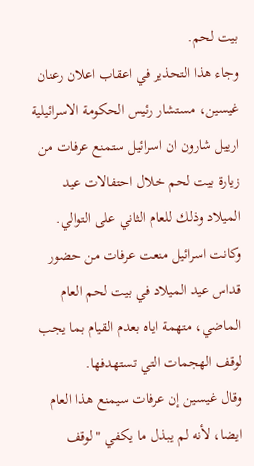بيت لحم.
وجاء هذا التحذير في اعقاب اعلان رعنان غيسين، مستشار رئيس الحكومة الاسرائيلية ارييل شارون ان اسرائيل ستمنع عرفات من زيارة بيت لحم خلال احتفالات عيد الميلاد وذلك للعام الثاني على التوالي.
وكانت اسرائيل منعت عرفات من حضور قداس عيد الميلاد في بيت لحم العام الماضي، متهمة اياه بعدم القيام بما يجب لوقف الهجمات التي تستهدفها.
وقال غيسين إن عرفات سيمنع هذا العام ايضا، لأنه لم يبذل ما يكفي "لوقف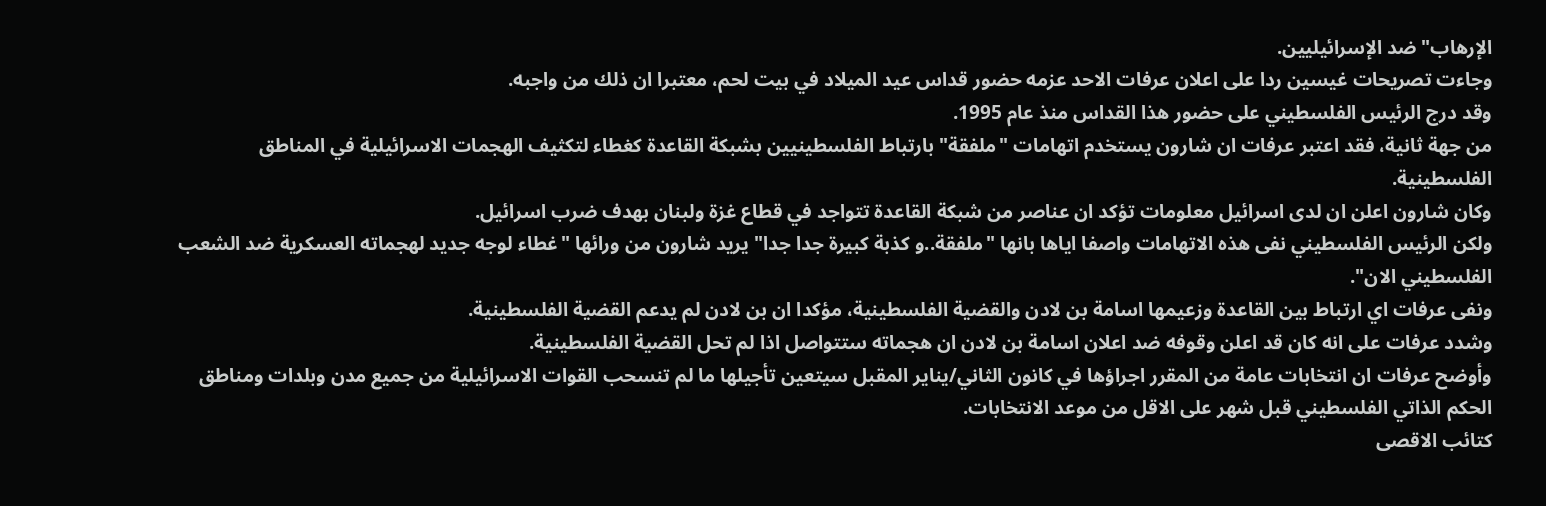الإرهاب" ضد الإسرائيليين.
وجاءت تصريحات غيسين ردا على اعلان عرفات الاحد عزمه حضور قداس عيد الميلاد في بيت لحم، معتبرا ان ذلك من واجبه.
وقد درج الرئيس الفلسطيني على حضور هذا القداس منذ عام 1995.
من جهة ثانية، فقد اعتبر عرفات ان شارون يستخدم اتهامات "ملفقة" بارتباط الفلسطينيين بشبكة القاعدة كغطاء لتكثيف الهجمات الاسرائيلية في المناطق الفلسطينية.
وكان شارون اعلن ان لدى اسرائيل معلومات تؤكد ان عناصر من شبكة القاعدة تتواجد في قطاع غزة ولبنان بهدف ضرب اسرائيل.
ولكن الرئيس الفلسطيني نفى هذه الاتهامات واصفا اياها بانها "ملفقة..و كذبة كبيرة جدا جدا" يريد شارون من ورائها "غطاء لوجه جديد لهجماته العسكرية ضد الشعب الفلسطيني الان".
ونفى عرفات اي ارتباط بين القاعدة وزعيمها اسامة بن لادن والقضية الفلسطينية، مؤكدا ان بن لادن لم يدعم القضية الفلسطينية.
وشدد عرفات على انه كان قد اعلن وقوفه ضد اعلان اسامة بن لادن ان هجماته ستتواصل اذا لم تحل القضية الفلسطينية.
وأوضح عرفات ان انتخابات عامة من المقرر اجراؤها في كانون الثاني/يناير المقبل سيتعين تأجيلها ما لم تنسحب القوات الاسرائيلية من جميع مدن وبلدات ومناطق الحكم الذاتي الفلسطيني قبل شهر على الاقل من موعد الانتخابات.
كتائب الاقصى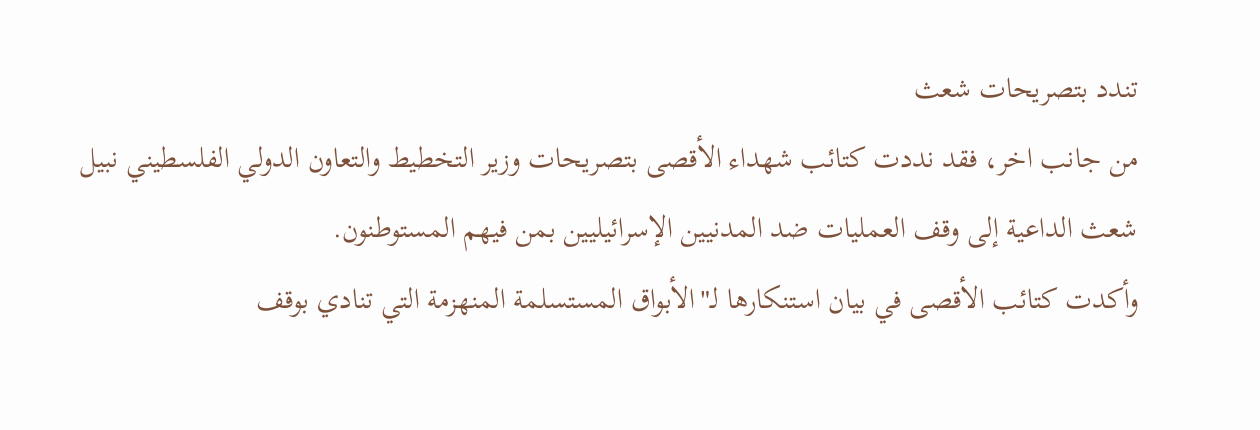تندد بتصريحات شعث
من جانب اخر، فقد نددت كتائب شهداء الأقصى بتصريحات وزير التخطيط والتعاون الدولي الفلسطيني نبيل شعث الداعية إلى وقف العمليات ضد المدنيين الإسرائيليين بمن فيهم المستوطنون.
وأكدت كتائب الأقصى في بيان استنكارها لـ"الأبواق المستسلمة المنهزمة التي تنادي بوقف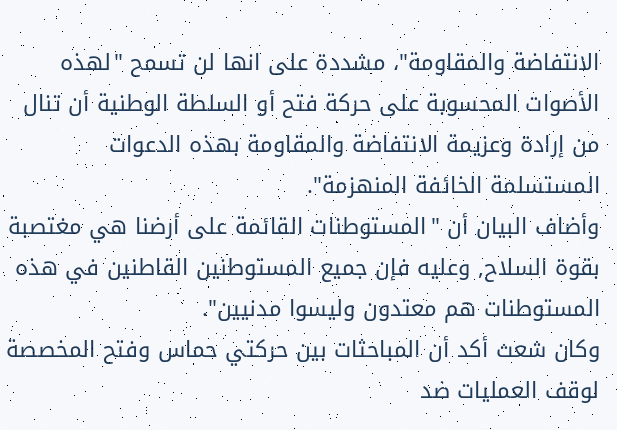الانتفاضة والمقاومة"، مشددة على انها لن تسمح "لهذه الأصوات المحسوبة على حركة فتح أو السلطة الوطنية أن تنال من إرادة وعزيمة الانتفاضة والمقاومة بهذه الدعوات المستسلمة الخائفة المنهزمة".
وأضاف البيان أن "المستوطنات القائمة على أرضنا هي مغتصبة بقوة السلاح, وعليه فإن جميع المستوطنين القاطنين في هذه المستوطنات هم معتدون وليسوا مدنيين".
وكان شعث أكد أن المباحثات بين حركتي حماس وفتح المخصصة لوقف العمليات ضد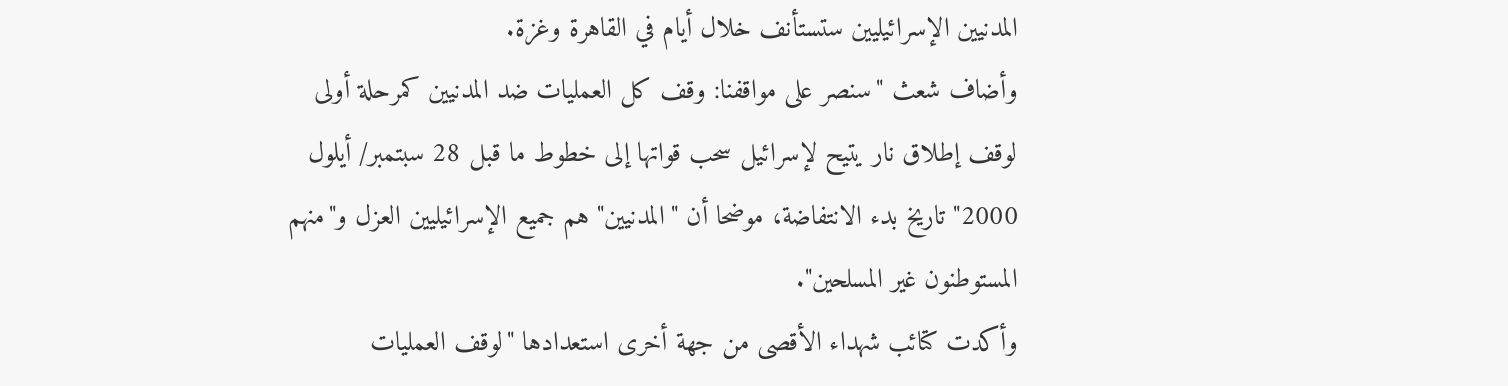المدنيين الإسرائيليين ستستأنف خلال أيام في القاهرة وغزة.
وأضاف شعث "سنصر على مواقفنا: وقف كل العمليات ضد المدنيين كمرحلة أولى لوقف إطلاق نار يتيح لإسرائيل سحب قواتها إلى خطوط ما قبل 28 سبتمبر/ أيلول 2000" تاريخ بدء الانتفاضة، موضحا أن "المدنيين" هم جميع الإسرائيليين العزل و"منهم المستوطنون غير المسلحين".
وأكدت كتائب شهداء الأقصى من جهة أخرى استعدادها "لوقف العمليات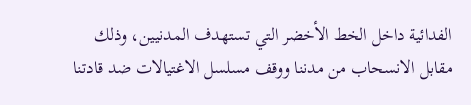الفدائية داخل الخط الأخضر التي تستهدف المدنيين، وذلك مقابل الانسحاب من مدننا ووقف مسلسل الاغتيالات ضد قادتنا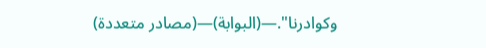وكوادرنا".—(البوابة)—(مصادر متعددة)